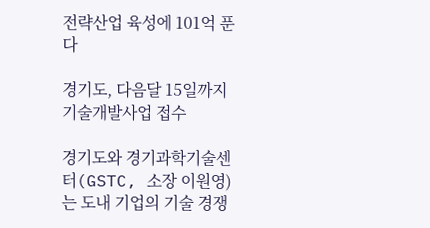전략산업 육성에 101억 푼다

경기도, 다음달 15일까지 기술개발사업 접수

경기도와 경기과학기술센터(GSTC, 소장 이원영)는 도내 기업의 기술 경쟁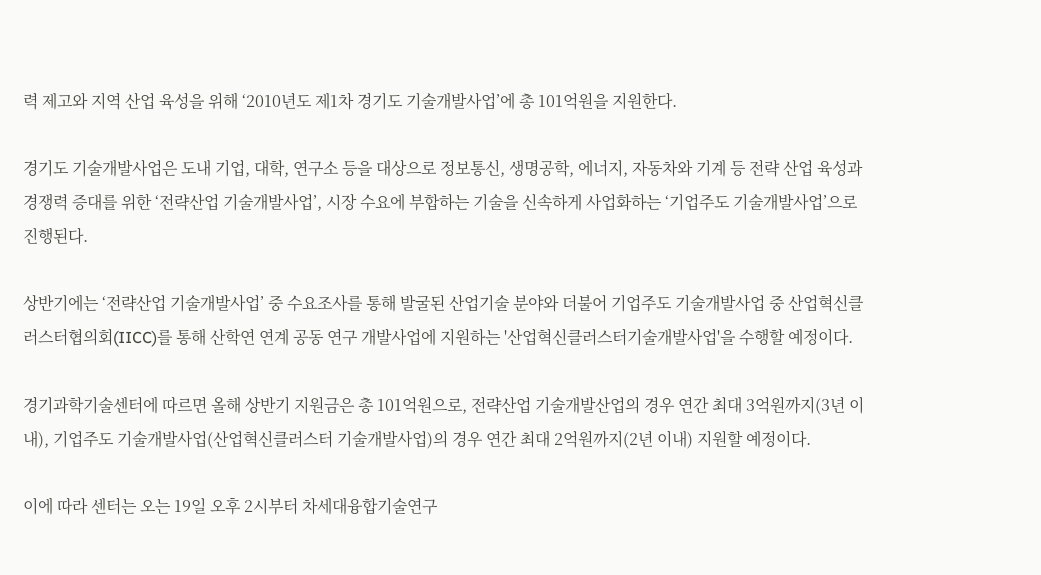력 제고와 지역 산업 육성을 위해 ‘2010년도 제1차 경기도 기술개발사업’에 총 101억원을 지원한다.

경기도 기술개발사업은 도내 기업, 대학, 연구소 등을 대상으로 정보통신, 생명공학, 에너지, 자동차와 기계 등 전략 산업 육성과 경쟁력 증대를 위한 ‘전략산업 기술개발사업’, 시장 수요에 부합하는 기술을 신속하게 사업화하는 ‘기업주도 기술개발사업’으로 진행된다.

상반기에는 ‘전략산업 기술개발사업’ 중 수요조사를 통해 발굴된 산업기술 분야와 더불어 기업주도 기술개발사업 중 산업혁신클러스터협의회(IICC)를 통해 산학연 연계 공동 연구 개발사업에 지원하는 '산업혁신클러스터기술개발사업'을 수행할 예정이다.

경기과학기술센터에 따르면 올해 상반기 지원금은 총 101억원으로, 전략산업 기술개발산업의 경우 연간 최대 3억원까지(3년 이내), 기업주도 기술개발사업(산업혁신클러스터 기술개발사업)의 경우 연간 최대 2억원까지(2년 이내) 지원할 예정이다.

이에 따라 센터는 오는 19일 오후 2시부터 차세대융합기술연구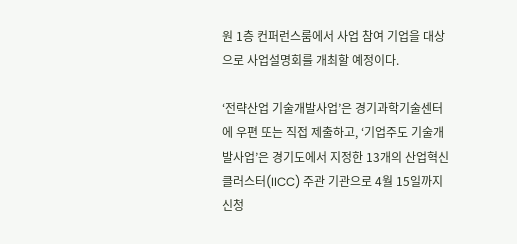원 1층 컨퍼런스룸에서 사업 참여 기업을 대상으로 사업설명회를 개최할 예정이다.

‘전략산업 기술개발사업’은 경기과학기술센터에 우편 또는 직접 제출하고, ‘기업주도 기술개발사업’은 경기도에서 지정한 13개의 산업혁신클러스터(IICC) 주관 기관으로 4월 15일까지 신청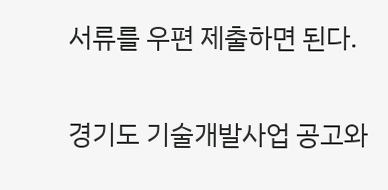서류를 우편 제출하면 된다.

경기도 기술개발사업 공고와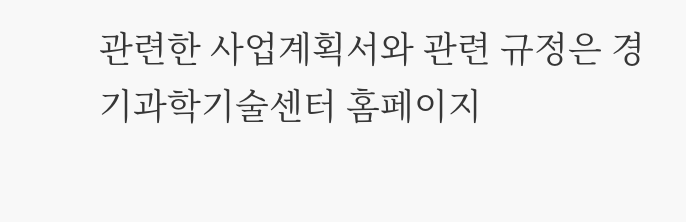관련한 사업계획서와 관련 규정은 경기과학기술센터 홈페이지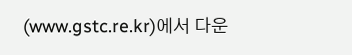(www.gstc.re.kr)에서 다운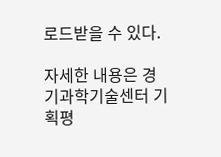로드받을 수 있다.

자세한 내용은 경기과학기술센터 기획평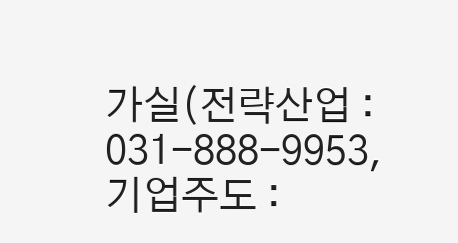가실(전략산업 : 031-888-9953, 기업주도 :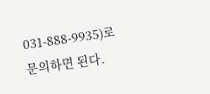031-888-9935)로 문의하면 된다.